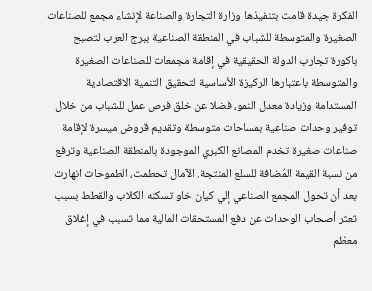الفكرة جيدة قامت بتنفيذها وزارة التجارة والصناعة لإنشاء مجمع للصناعات الصغيرة والمتوسطة للشباب في المنطقة الصناعية ببرج العرب لتصبح باكورة تجارب الدولة الحقيقية في إقامة مجمعات للصناعات الصغيرة والمتوسطة باعتبارها الركيزة الأساسية لتحقيق التنمية الاقتصادية المستدامة وزيادة معدل النمو، فضلا عن خلق فرص عمل للشباب من خلال توفير وحدات صناعية بمساحات متوسطة وتقديم قروض ميسرة لإقامة صناعات صغيرة تخدم المصانع الكبري الموجودة بالمنطقة الصناعية وترفع من نسبة القيمة المُضافة للسلع المنتجة. الآمال تحطمت، الطموحات انهارت بعد أن تحول المجمع الصناعي إلي كيان خاو تسكنه الكلاب والقطط بسبب تعثر أصحاب الوحدات عن دفع المستحقات المالية مما تسبب في إغلاق معظم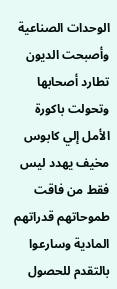الوحدات الصناعية وأصبحت الديون تطارد أصحابها وتحولت باكورة الأمل إلي كابوس مخيف يهدد ليس فقط من فاقت طموحاتهم قدراتهم المادية وسارعوا بالتقدم للحصول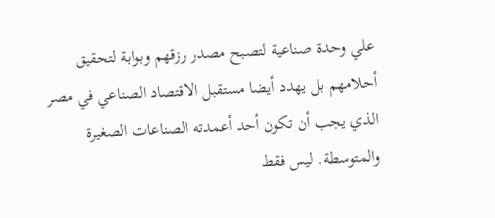علي وحدة صناعية لتصبح مصدر رزقهم وبوابة لتحقيق أحلامهم بل يهدد أيضا مستقبل الاقتصاد الصناعي في مصر الذي يجب أن تكون أحد أعمدته الصناعات الصغيرة والمتوسطة. ليس فقط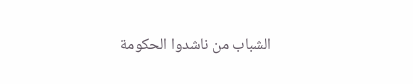الشباب من ناشدوا الحكومة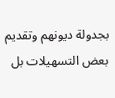بجدولة ديونهم وتقديم بعض التسهيلات بل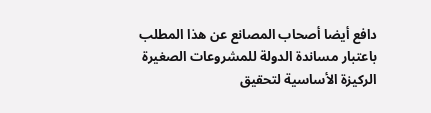دافع أيضا أصحاب المصانع عن هذا المطلب باعتبار مساندة الدولة للمشروعات الصغيرة الركيزة الأساسية لتحقيق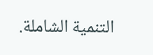التنمية الشاملة.